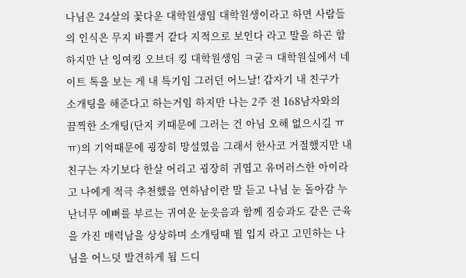나님은 24살의 꽃다운 대학원생임 대학원생이라고 하면 사람들의 인식은 무지 바쁠거 같다 지적으로 보인다 라고 말을 하곤 함 하지만 난 잉여킹 오브더 킹 대학원생임 ㅋ굳ㅋ 대학원실에서 네이트 톡을 보는 게 내 특기임 그러던 어느날! 갑자기 내 친구가 소개팅을 해준다고 하는거임 하지만 나는 2주 전 168남자와의 끔찍한 소개팅(단지 키때문에 그러는 건 아님 오해 없으시길 ㅠ ㅠ)의 기억때문에 굉장히 망설였음 그래서 한사코 거절했지만 내 친구는 자기보다 한살 어리고 굉장히 귀엽고 유머러스한 아이라고 나에게 적극 추천했음 연하남이란 말 듣고 나님 눈 돌아감 누난너무 예뻐를 부르는 귀여운 눈읏음과 함께 짐승과도 같은 근육을 가진 매력남을 상상하며 소개팅때 뭘 입지 라고 고민하는 나님을 어느덧 발견하게 됨 드디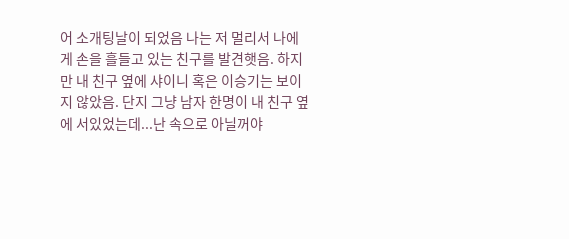어 소개팅날이 되었음 나는 저 멀리서 나에게 손을 흘들고 있는 친구를 발견햇음. 하지만 내 친구 옆에 샤이니 혹은 이승기는 보이지 않았음. 단지 그냥 남자 한명이 내 친구 옆에 서있었는데...난 속으로 아닐꺼야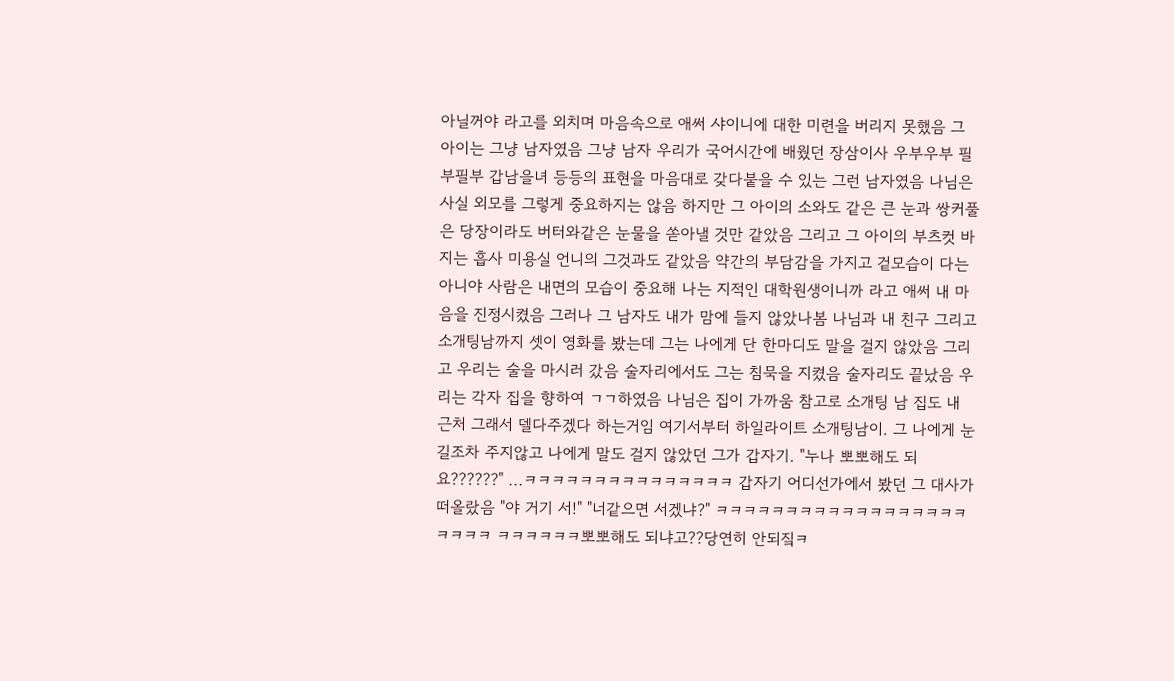아닐꺼야 라고를 외치며 마음속으로 애써 샤이니에 대한 미련을 버리지 못했음 그 아이는 그냥 남자였음 그냥 남자 우리가 국어시간에 배웠던 장삼이사 우부우부 필부필부 갑남을녀 등등의 표현을 마음대로 갖다붙을 수 있는 그런 남자였음 나님은 사실 외모를 그렇게 중요하지는 않음 하지만 그 아이의 소와도 같은 큰 눈과 쌍커풀은 당장이라도 버터와같은 눈물을 쏟아낼 것만 같았음 그리고 그 아이의 부츠컷 바지는 흡사 미용실 언니의 그것과도 같았음 약간의 부담감을 가지고 겉모습이 다는 아니야 사람은 내면의 모습이 중요해 나는 지적인 대학원생이니까 라고 애써 내 마음을 진정시켰음 그러나 그 남자도 내가 맘에 들지 않았나봄 나님과 내 친구 그리고 소개팅남까지 셋이 영화를 봤는데 그는 나에게 단 한마디도 말을 걸지 않았음 그리고 우리는 술을 마시러 갔음 술자리에서도 그는 침묵을 지켰음 술자리도 끝났음 우리는 각자 집을 향하여 ㄱㄱ하였음 나님은 집이 가까움 참고로 소개팅 남 집도 내 근처 그래서 델다주겠다 하는거임 여기서부터 하일라이트 소개팅남이. 그 나에게 눈길조차 주지않고 나에게 말도 걸지 않았던 그가 갑자기. "누나 뽀뽀해도 되요??????" ...ㅋㅋㅋㅋㅋㅋㅋㅋㅋㅋㅋㅋㅋㅋㅋ 갑자기 어디선가에서 봤던 그 대사가 떠올랐음 "야 거기 서!" "너같으면 서겠냐?" ㅋㅋㅋㅋㅋㅋㅋㅋㅋㅋㅋㅋㅋㅋㅋㅋㅋㅋㅋㅋㅋㅋ ㅋㅋㅋㅋㅋㅋ뽀뽀해도 되냐고??당연히 안되짘ㅋ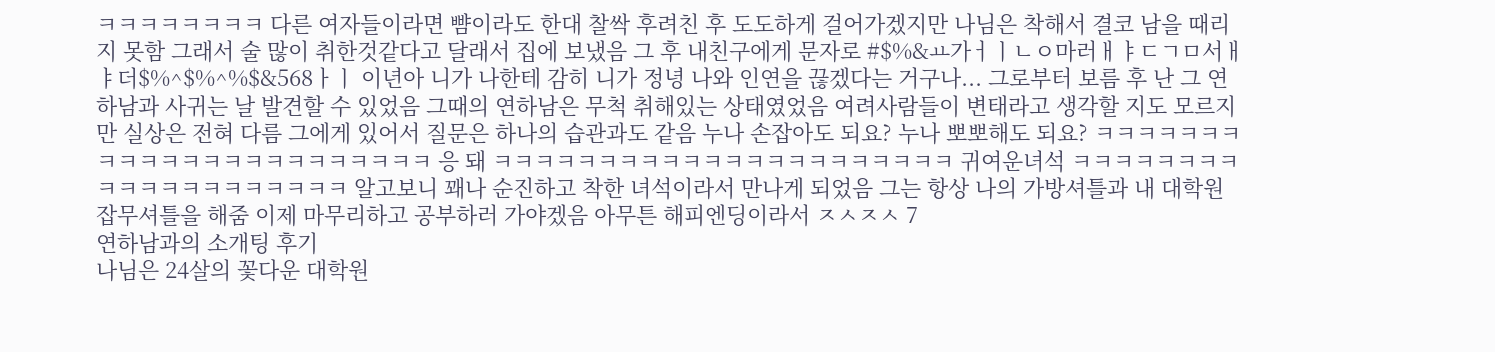ㅋㅋㅋㅋㅋㅋㅋㅋ 다른 여자들이라면 뺨이라도 한대 찰싹 후려친 후 도도하게 걸어가겠지만 나님은 착해서 결코 남을 때리지 못함 그래서 술 많이 취한것같다고 달래서 집에 보냈음 그 후 내친구에게 문자로 #$%&ㅛ가ㅓㅣㄴㅇ마러ㅐㅑㄷㄱㅁ서ㅐㅑ더$%^$%^%$&568ㅏㅣ 이년아 니가 나한테 감히 니가 정녕 나와 인연을 끊겠다는 거구나... 그로부터 보름 후 난 그 연하남과 사귀는 날 발견할 수 있었음 그때의 연하남은 무척 취해있는 상태였었음 여려사람들이 변태라고 생각할 지도 모르지만 실상은 전혀 다름 그에게 있어서 질문은 하나의 습관과도 같음 누나 손잡아도 되요? 누나 뽀뽀해도 되요? ㅋㅋㅋㅋㅋㅋㅋㅋㅋㅋㅋㅋㅋㅋㅋㅋㅋㅋㅋㅋㅋㅋㅋ 응 돼 ㅋㅋㅋㅋㅋㅋㅋㅋㅋㅋㅋㅋㅋㅋㅋㅋㅋㅋㅋㅋㅋㅋ 귀여운녀석 ㅋㅋㅋㅋㅋㅋㅋㅋㅋㅋㅋㅋㅋㅋㅋㅋㅋㅋㅋㅋ 알고보니 꽤나 순진하고 착한 녀석이라서 만나게 되었음 그는 항상 나의 가방셔틀과 내 대학원 잡무셔틀을 해줌 이제 마무리하고 공부하러 가야겠음 아무튼 해피엔딩이라서 ㅈㅅㅈㅅ 7
연하남과의 소개팅 후기
나님은 24살의 꽃다운 대학원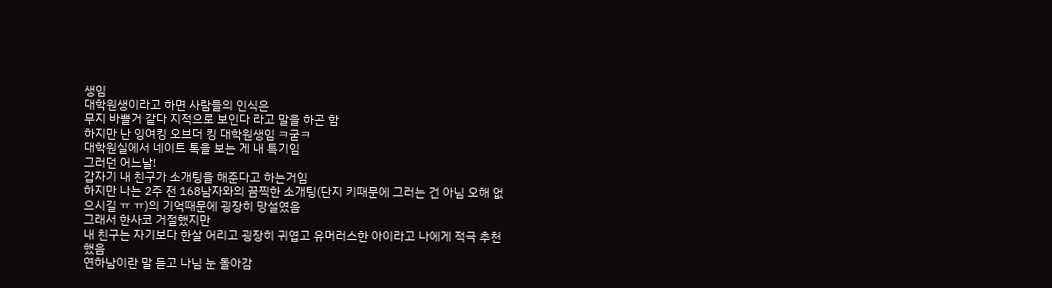생임
대학원생이라고 하면 사람들의 인식은
무지 바쁠거 같다 지적으로 보인다 라고 말을 하곤 함
하지만 난 잉여킹 오브더 킹 대학원생임 ㅋ굳ㅋ
대학원실에서 네이트 톡을 보는 게 내 특기임
그러던 어느날!
갑자기 내 친구가 소개팅을 해준다고 하는거임
하지만 나는 2주 전 168남자와의 끔찍한 소개팅(단지 키때문에 그러는 건 아님 오해 없으시길 ㅠ ㅠ)의 기억때문에 굉장히 망설였음
그래서 한사코 거절했지만
내 친구는 자기보다 한살 어리고 굉장히 귀엽고 유머러스한 아이라고 나에게 적극 추천했음
연하남이란 말 듣고 나님 눈 돌아감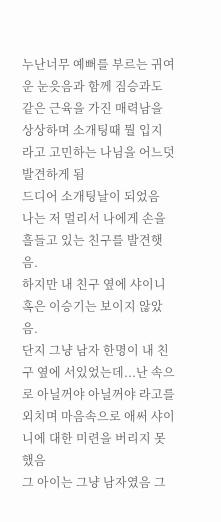누난너무 예뻐를 부르는 귀여운 눈읏음과 함께 짐승과도 같은 근육을 가진 매력남을 상상하며 소개팅때 뭘 입지 라고 고민하는 나님을 어느덧 발견하게 됨
드디어 소개팅날이 되었음
나는 저 멀리서 나에게 손을 흘들고 있는 친구를 발견햇음.
하지만 내 친구 옆에 샤이니 혹은 이승기는 보이지 않았음.
단지 그냥 남자 한명이 내 친구 옆에 서있었는데...난 속으로 아닐꺼야 아닐꺼야 라고를 외치며 마음속으로 애써 샤이니에 대한 미련을 버리지 못했음
그 아이는 그냥 남자였음 그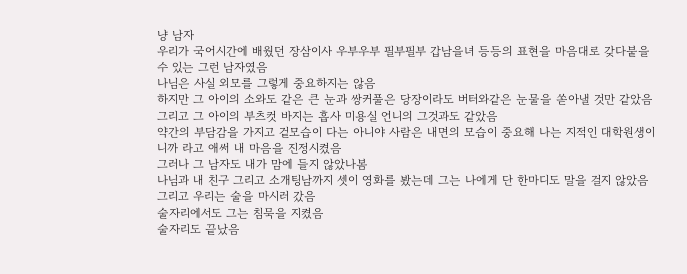냥 남자
우리가 국어시간에 배웠던 장삼이사 우부우부 필부필부 갑남을녀 등등의 표현을 마음대로 갖다붙을 수 있는 그런 남자였음
나님은 사실 외모를 그렇게 중요하지는 않음
하지만 그 아이의 소와도 같은 큰 눈과 쌍커풀은 당장이라도 버터와같은 눈물을 쏟아낼 것만 같았음
그리고 그 아이의 부츠컷 바지는 흡사 미용실 언니의 그것과도 같았음
약간의 부담감을 가지고 겉모습이 다는 아니야 사람은 내면의 모습이 중요해 나는 지적인 대학원생이니까 라고 애써 내 마음을 진정시켰음
그러나 그 남자도 내가 맘에 들지 않았나봄
나님과 내 친구 그리고 소개팅남까지 셋이 영화를 봤는데 그는 나에게 단 한마디도 말을 걸지 않았음
그리고 우리는 술을 마시러 갔음
술자리에서도 그는 침묵을 지켰음
술자리도 끝났음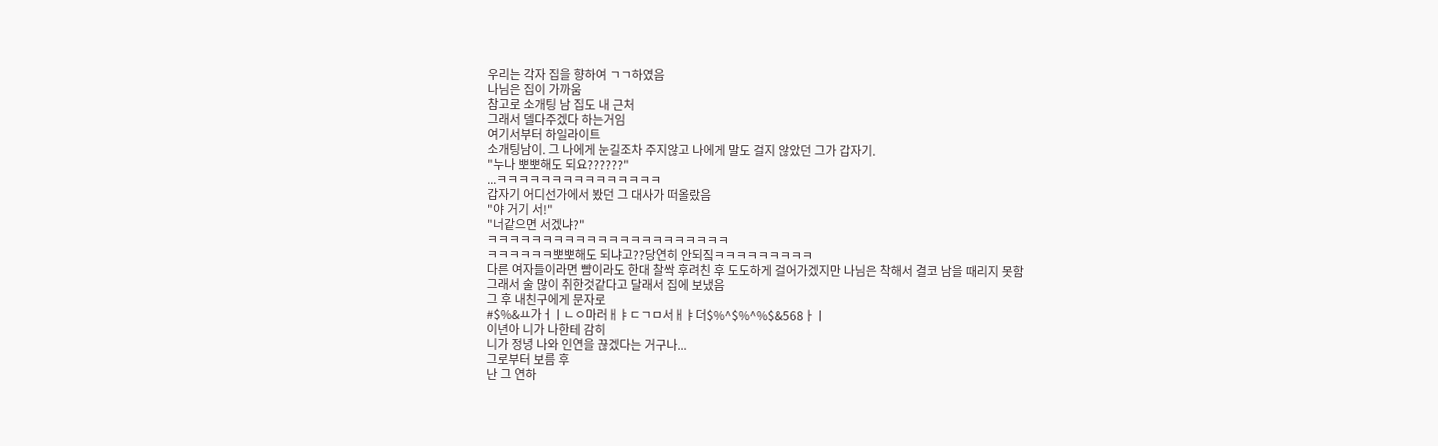우리는 각자 집을 향하여 ㄱㄱ하였음
나님은 집이 가까움
참고로 소개팅 남 집도 내 근처
그래서 델다주겠다 하는거임
여기서부터 하일라이트
소개팅남이. 그 나에게 눈길조차 주지않고 나에게 말도 걸지 않았던 그가 갑자기.
"누나 뽀뽀해도 되요??????"
...ㅋㅋㅋㅋㅋㅋㅋㅋㅋㅋㅋㅋㅋㅋㅋ
갑자기 어디선가에서 봤던 그 대사가 떠올랐음
"야 거기 서!"
"너같으면 서겠냐?"
ㅋㅋㅋㅋㅋㅋㅋㅋㅋㅋㅋㅋㅋㅋㅋㅋㅋㅋㅋㅋㅋㅋ
ㅋㅋㅋㅋㅋㅋ뽀뽀해도 되냐고??당연히 안되짘ㅋㅋㅋㅋㅋㅋㅋㅋㅋ
다른 여자들이라면 뺨이라도 한대 찰싹 후려친 후 도도하게 걸어가겠지만 나님은 착해서 결코 남을 때리지 못함
그래서 술 많이 취한것같다고 달래서 집에 보냈음
그 후 내친구에게 문자로
#$%&ㅛ가ㅓㅣㄴㅇ마러ㅐㅑㄷㄱㅁ서ㅐㅑ더$%^$%^%$&568ㅏㅣ
이년아 니가 나한테 감히
니가 정녕 나와 인연을 끊겠다는 거구나...
그로부터 보름 후
난 그 연하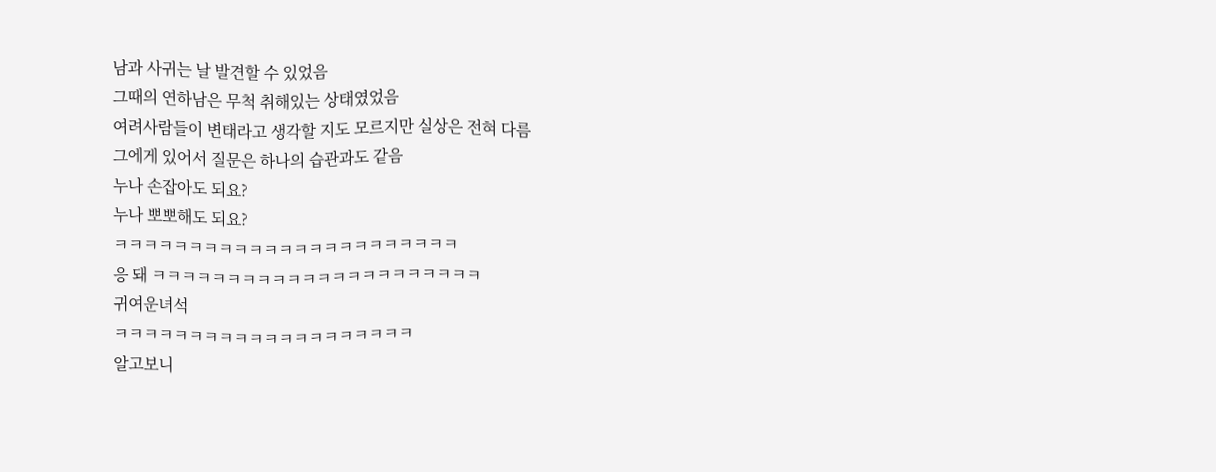남과 사귀는 날 발견할 수 있었음
그때의 연하남은 무척 취해있는 상태였었음
여려사람들이 변태라고 생각할 지도 모르지만 실상은 전혀 다름
그에게 있어서 질문은 하나의 습관과도 같음
누나 손잡아도 되요?
누나 뽀뽀해도 되요?
ㅋㅋㅋㅋㅋㅋㅋㅋㅋㅋㅋㅋㅋㅋㅋㅋㅋㅋㅋㅋㅋㅋㅋ
응 돼 ㅋㅋㅋㅋㅋㅋㅋㅋㅋㅋㅋㅋㅋㅋㅋㅋㅋㅋㅋㅋㅋㅋ
귀여운녀석
ㅋㅋㅋㅋㅋㅋㅋㅋㅋㅋㅋㅋㅋㅋㅋㅋㅋㅋㅋㅋ
알고보니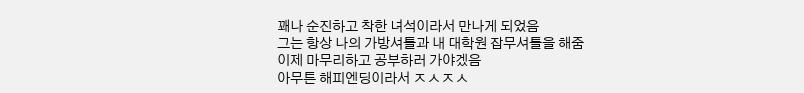꽤나 순진하고 착한 녀석이라서 만나게 되었음
그는 항상 나의 가방셔틀과 내 대학원 잡무셔틀을 해줌
이제 마무리하고 공부하러 가야겠음
아무튼 해피엔딩이라서 ㅈㅅㅈㅅ